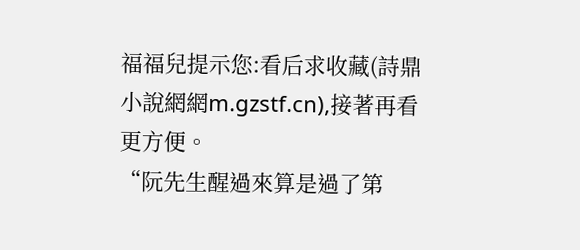福福兒提示您:看后求收藏(詩鼎小說網網m.gzstf.cn),接著再看更方便。
“阮先生醒過來算是過了第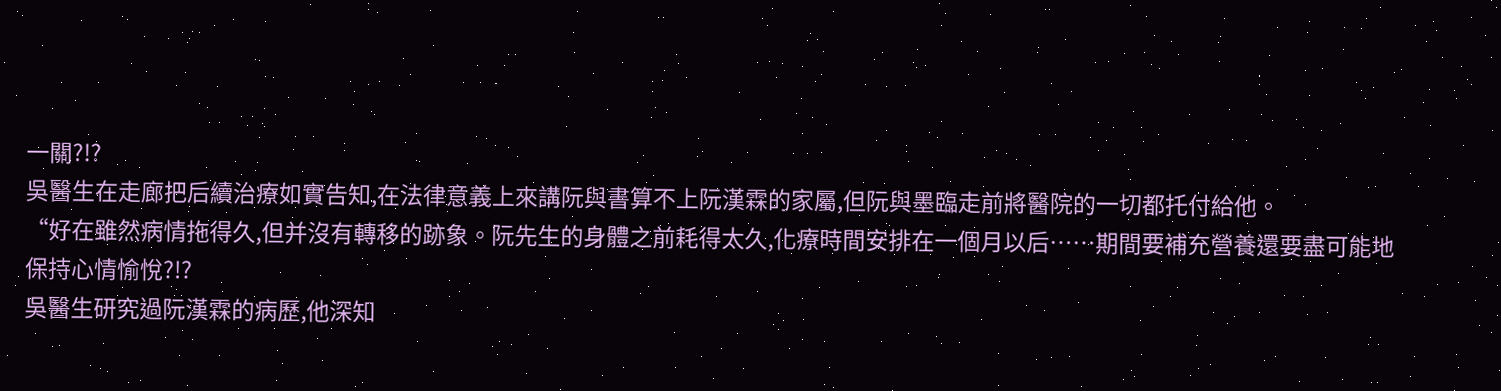一關?!?
吳醫生在走廊把后續治療如實告知,在法律意義上來講阮與書算不上阮漢霖的家屬,但阮與墨臨走前將醫院的一切都托付給他。
“好在雖然病情拖得久,但并沒有轉移的跡象。阮先生的身體之前耗得太久,化療時間安排在一個月以后……期間要補充營養還要盡可能地保持心情愉悅?!?
吳醫生研究過阮漢霖的病歷,他深知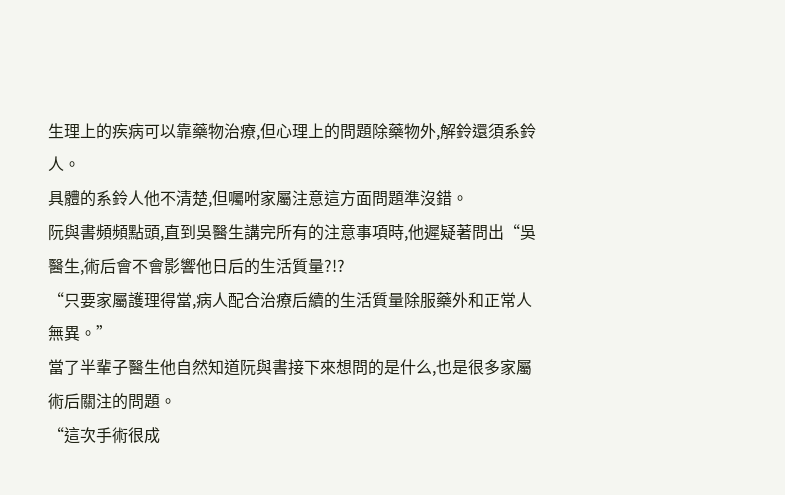生理上的疾病可以靠藥物治療,但心理上的問題除藥物外,解鈴還須系鈴人。
具體的系鈴人他不清楚,但囑咐家屬注意這方面問題準沒錯。
阮與書頻頻點頭,直到吳醫生講完所有的注意事項時,他遲疑著問出“吳醫生,術后會不會影響他日后的生活質量?!?
“只要家屬護理得當,病人配合治療后續的生活質量除服藥外和正常人無異。”
當了半輩子醫生他自然知道阮與書接下來想問的是什么,也是很多家屬術后關注的問題。
“這次手術很成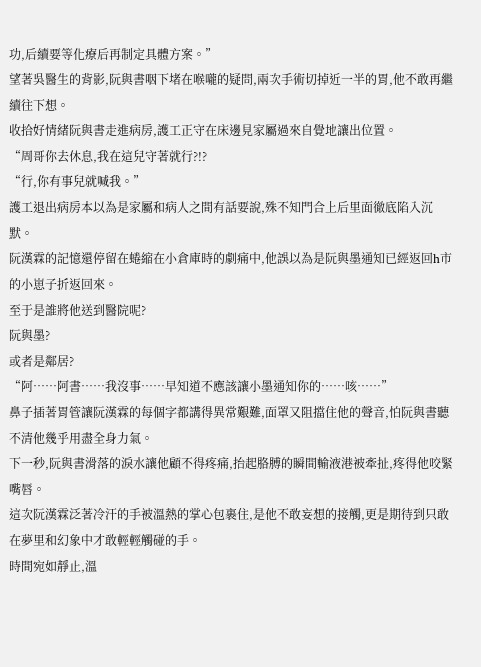功,后續要等化療后再制定具體方案。”
望著吳醫生的背影,阮與書咽下堵在喉嚨的疑問,兩次手術切掉近一半的胃,他不敢再繼續往下想。
收拾好情緒阮與書走進病房,護工正守在床邊見家屬過來自覺地讓出位置。
“周哥你去休息,我在這兒守著就行?!?
“行,你有事兒就喊我。”
護工退出病房本以為是家屬和病人之間有話要說,殊不知門合上后里面徹底陷入沉默。
阮漢霖的記憶還停留在蜷縮在小倉庫時的劇痛中,他誤以為是阮與墨通知已經返回h市的小崽子折返回來。
至于是誰將他送到醫院呢?
阮與墨?
或者是鄰居?
“阿……阿書……我沒事……早知道不應該讓小墨通知你的……咳……”
鼻子插著胃管讓阮漢霖的每個字都講得異常艱難,面罩又阻擋住他的聲音,怕阮與書聽不清他幾乎用盡全身力氣。
下一秒,阮與書滑落的淚水讓他顧不得疼痛,抬起胳膊的瞬間輸液港被牽扯,疼得他咬緊嘴唇。
這次阮漢霖泛著冷汗的手被溫熱的掌心包裹住,是他不敢妄想的接觸,更是期待到只敢在夢里和幻象中才敢輕輕觸碰的手。
時間宛如靜止,溫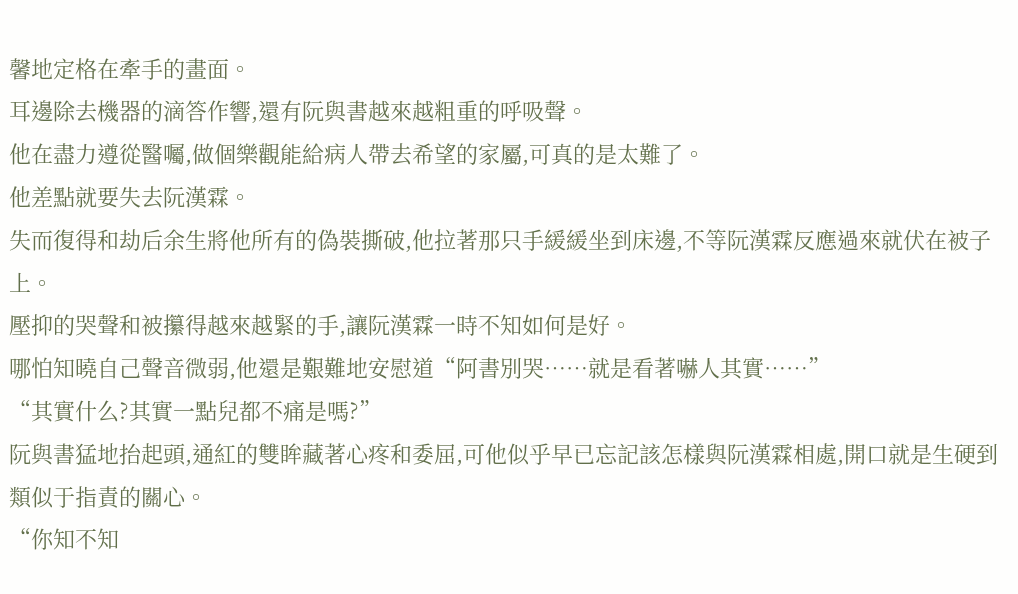馨地定格在牽手的畫面。
耳邊除去機器的滴答作響,還有阮與書越來越粗重的呼吸聲。
他在盡力遵從醫囑,做個樂觀能給病人帶去希望的家屬,可真的是太難了。
他差點就要失去阮漢霖。
失而復得和劫后余生將他所有的偽裝撕破,他拉著那只手緩緩坐到床邊,不等阮漢霖反應過來就伏在被子上。
壓抑的哭聲和被攥得越來越緊的手,讓阮漢霖一時不知如何是好。
哪怕知曉自己聲音微弱,他還是艱難地安慰道“阿書別哭……就是看著嚇人其實……”
“其實什么?其實一點兒都不痛是嗎?”
阮與書猛地抬起頭,通紅的雙眸藏著心疼和委屈,可他似乎早已忘記該怎樣與阮漢霖相處,開口就是生硬到類似于指責的關心。
“你知不知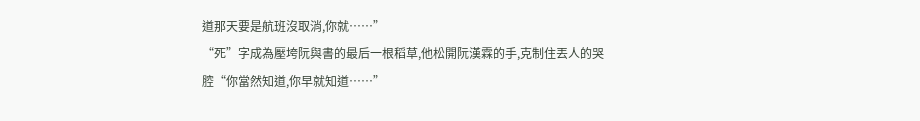道那天要是航班沒取消,你就……”
“死”字成為壓垮阮與書的最后一根稻草,他松開阮漢霖的手,克制住丟人的哭腔“你當然知道,你早就知道……”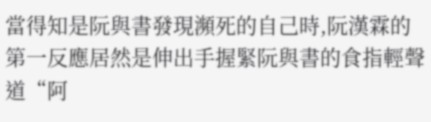當得知是阮與書發現瀕死的自己時,阮漢霖的第一反應居然是伸出手握緊阮與書的食指輕聲道“阿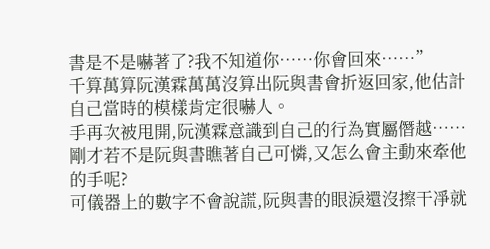書是不是嚇著了?我不知道你……你會回來……”
千算萬算阮漢霖萬萬沒算出阮與書會折返回家,他估計自己當時的模樣肯定很嚇人。
手再次被甩開,阮漢霖意識到自己的行為實屬僭越……剛才若不是阮與書瞧著自己可憐,又怎么會主動來牽他的手呢?
可儀器上的數字不會說謊,阮與書的眼淚還沒擦干凈就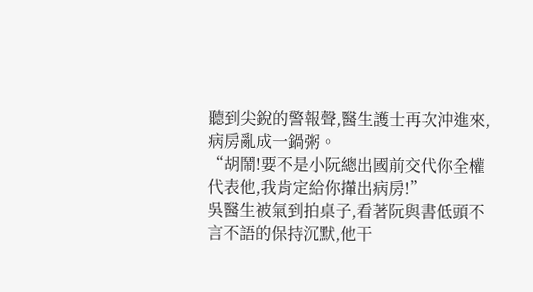聽到尖銳的警報聲,醫生護士再次沖進來,病房亂成一鍋粥。
“胡鬧!要不是小阮總出國前交代你全權代表他,我肯定給你攆出病房!”
吳醫生被氣到拍桌子,看著阮與書低頭不言不語的保持沉默,他干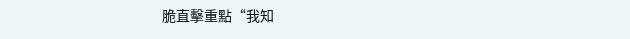脆直擊重點“我知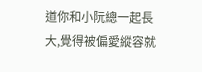道你和小阮總一起長大,覺得被偏愛縱容就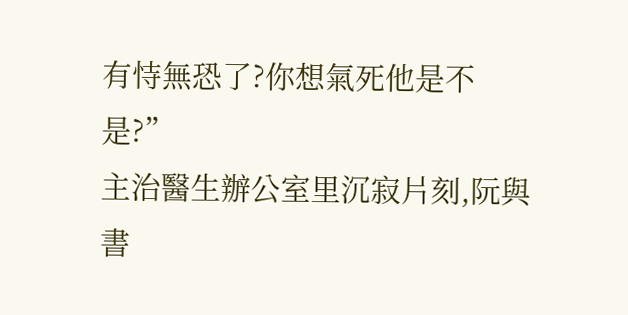有恃無恐了?你想氣死他是不是?”
主治醫生辦公室里沉寂片刻,阮與書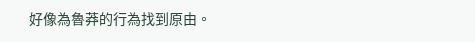好像為魯莽的行為找到原由。